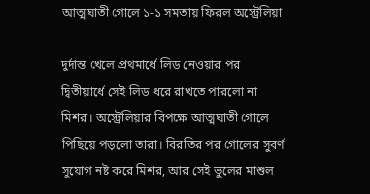আত্মঘাতী গোলে ১-১ সমতায় ফিরল অস্ট্রেলিয়া

দুর্দান্ত খেলে প্রথমার্ধে লিড নেওয়ার পর দ্বিতীয়ার্ধে সেই লিড ধরে রাখতে পারলো না মিশর। অস্ট্রেলিয়ার বিপক্ষে আত্মঘাতী গোলে পিছিয়ে পড়লো তারা। বিরতির পর গোলের সুবর্ণ সুযোগ নষ্ট করে মিশর, আর সেই ভুলের মাশুল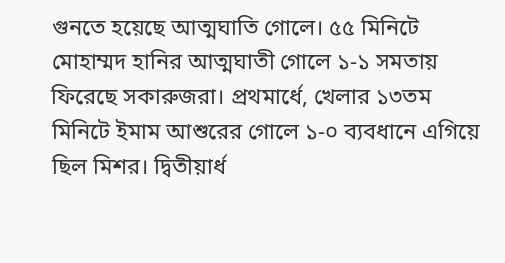গুনতে হয়েছে আত্মঘাতি গোলে। ৫৫ মিনিটে মোহাম্মদ হানির আত্মঘাতী গোলে ১-১ সমতায় ফিরেছে সকারুজরা। প্রথমার্ধে, খেলার ১৩তম মিনিটে ইমাম আশুরের গোলে ১-০ ব্যবধানে এগিয়ে ছিল মিশর। দ্বিতীয়ার্ধ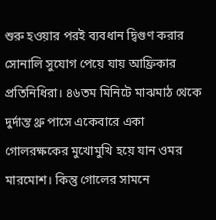শুরু হওয়ার পরই ব্যবধান দ্বিগুণ করার সোনালি সুযোগ পেয়ে যায় আফ্রিকার প্রতিনিধিরা। ৪৬তম মিনিটে মাঝমাঠ থেকে দুর্দান্ত থ্রু পাসে একেবারে একা গোলরক্ষকের মুখোমুখি হয়ে যান ওমর মারমোশ। কিন্তু গোলের সামনে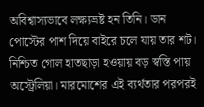অবিশ্বাস্যভাবে লক্ষ্যভ্রষ্ট হন তিনি। ডান পোস্টের পাশ দিয়ে বাইরে চলে যায় তার শট। নিশ্চিত গোল হাতছাড়া হওয়ায় বড় স্বস্তি পায় অস্ট্রেলিয়া। মারমোশের এই ব্যর্থতার পরপরই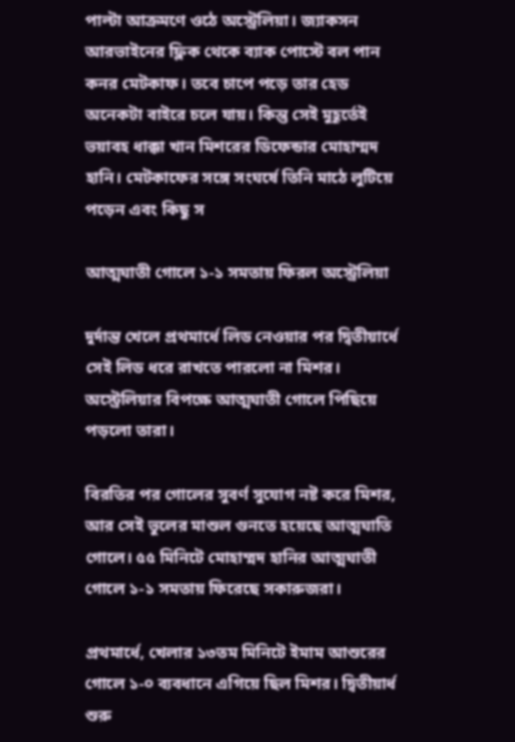পাল্টা আক্রমণে ওঠে অস্ট্রেলিয়া। জ্যাকসন আরভাইনের ফ্লিক থেকে ব্যাক পোস্টে বল পান কনর মেটকাফ। তবে চাপে পড়ে তার হেড অনেকটা বাইরে চলে যায়। কিন্তু সেই মুহূর্তেই ভয়াবহ ধাক্কা খান মিশরের ডিফেন্ডার মোহাম্মদ হানি। মেটকাফের সঙ্গে সংঘর্ষে তিনি মাঠে লুটিয়ে পড়েন এবং কিছু স

আত্মঘাতী গোলে ১-১ সমতায় ফিরল অস্ট্রেলিয়া

দুর্দান্ত খেলে প্রথমার্ধে লিড নেওয়ার পর দ্বিতীয়ার্ধে সেই লিড ধরে রাখতে পারলো না মিশর। অস্ট্রেলিয়ার বিপক্ষে আত্মঘাতী গোলে পিছিয়ে পড়লো তারা।

বিরতির পর গোলের সুবর্ণ সুযোগ নষ্ট করে মিশর, আর সেই ভুলের মাশুল গুনতে হয়েছে আত্মঘাতি গোলে। ৫৫ মিনিটে মোহাম্মদ হানির আত্মঘাতী গোলে ১-১ সমতায় ফিরেছে সকারুজরা।

প্রথমার্ধে, খেলার ১৩তম মিনিটে ইমাম আশুরের গোলে ১-০ ব্যবধানে এগিয়ে ছিল মিশর। দ্বিতীয়ার্ধ শুরু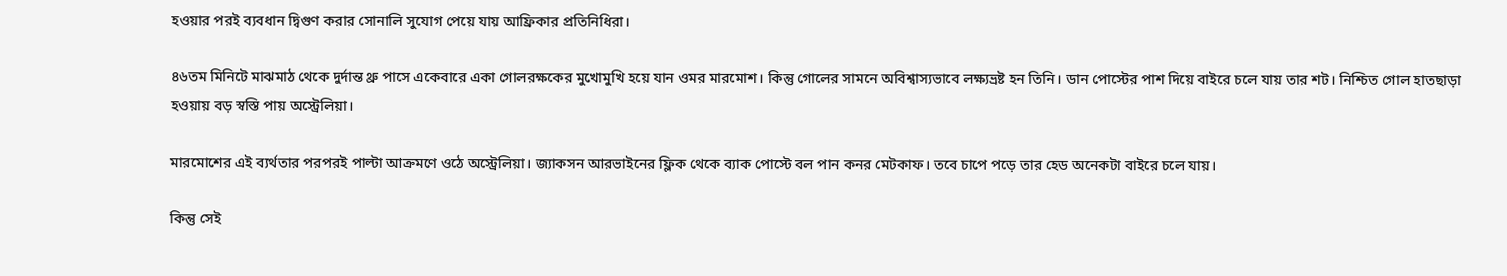হওয়ার পরই ব্যবধান দ্বিগুণ করার সোনালি সুযোগ পেয়ে যায় আফ্রিকার প্রতিনিধিরা।

৪৬তম মিনিটে মাঝমাঠ থেকে দুর্দান্ত থ্রু পাসে একেবারে একা গোলরক্ষকের মুখোমুখি হয়ে যান ওমর মারমোশ। কিন্তু গোলের সামনে অবিশ্বাস্যভাবে লক্ষ্যভ্রষ্ট হন তিনি। ডান পোস্টের পাশ দিয়ে বাইরে চলে যায় তার শট। নিশ্চিত গোল হাতছাড়া হওয়ায় বড় স্বস্তি পায় অস্ট্রেলিয়া।

মারমোশের এই ব্যর্থতার পরপরই পাল্টা আক্রমণে ওঠে অস্ট্রেলিয়া। জ্যাকসন আরভাইনের ফ্লিক থেকে ব্যাক পোস্টে বল পান কনর মেটকাফ। তবে চাপে পড়ে তার হেড অনেকটা বাইরে চলে যায়।

কিন্তু সেই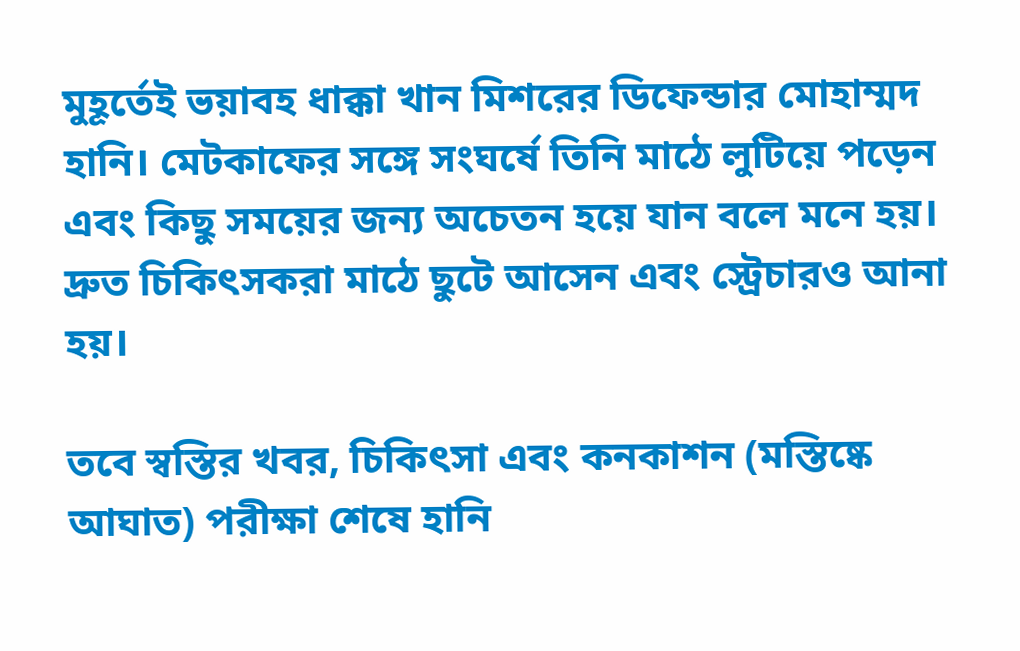মুহূর্তেই ভয়াবহ ধাক্কা খান মিশরের ডিফেন্ডার মোহাম্মদ হানি। মেটকাফের সঙ্গে সংঘর্ষে তিনি মাঠে লুটিয়ে পড়েন এবং কিছু সময়ের জন্য অচেতন হয়ে যান বলে মনে হয়। দ্রুত চিকিৎসকরা মাঠে ছুটে আসেন এবং স্ট্রেচারও আনা হয়।

তবে স্বস্তির খবর, চিকিৎসা এবং কনকাশন (মস্তিষ্কে আঘাত) পরীক্ষা শেষে হানি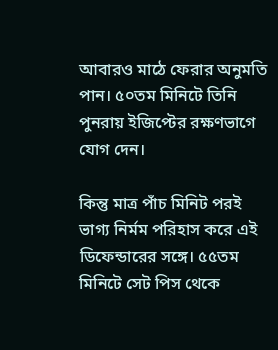আবারও মাঠে ফেরার অনুমতি পান। ৫০তম মিনিটে তিনি পুনরায় ইজিপ্টের রক্ষণভাগে যোগ দেন।

কিন্তু মাত্র পাঁচ মিনিট পরই ভাগ্য নির্মম পরিহাস করে এই ডিফেন্ডারের সঙ্গে। ৫৫তম মিনিটে সেট পিস থেকে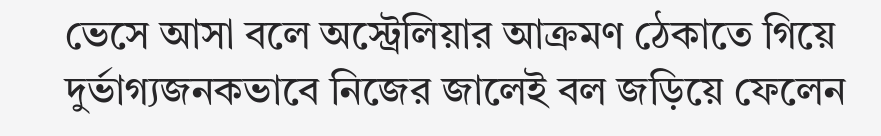ভেসে আসা বলে অস্ট্রেলিয়ার আক্রমণ ঠেকাতে গিয়ে দুর্ভাগ্যজনকভাবে নিজের জালেই বল জড়িয়ে ফেলেন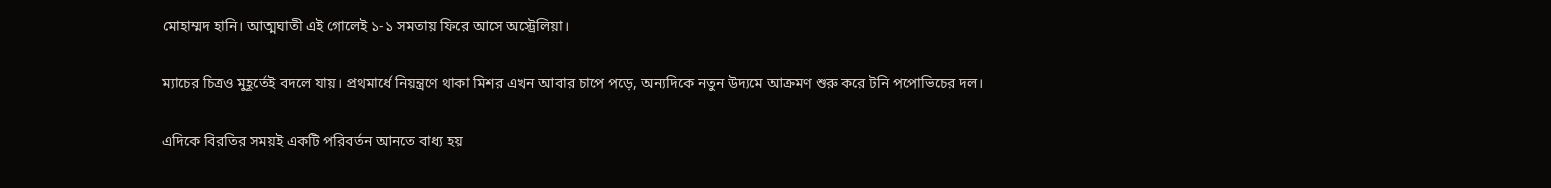মোহাম্মদ হানি। আত্মঘাতী এই গোলেই ১-১ সমতায় ফিরে আসে অস্ট্রেলিয়া।

ম্যাচের চিত্রও মুহূর্তেই বদলে যায়। প্রথমার্ধে নিয়ন্ত্রণে থাকা মিশর এখন আবার চাপে পড়ে, অন্যদিকে নতুন উদ্যমে আক্রমণ শুরু করে টনি পপোভিচের দল।

এদিকে বিরতির সময়ই একটি পরিবর্তন আনতে বাধ্য হয়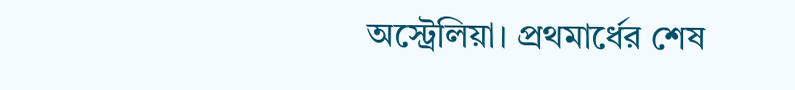অস্ট্রেলিয়া। প্রথমার্ধের শেষ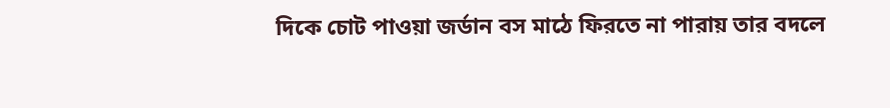দিকে চোট পাওয়া জর্ডান বস মাঠে ফিরতে না পারায় তার বদলে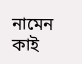নামেন কাই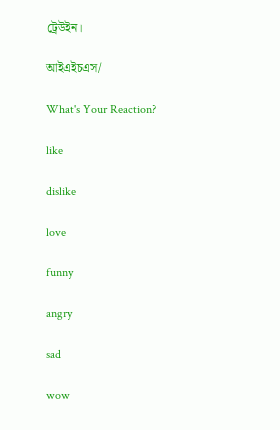ট্রেউইন।

আইএইচএস/

What's Your Reaction?

like

dislike

love

funny

angry

sad

wow